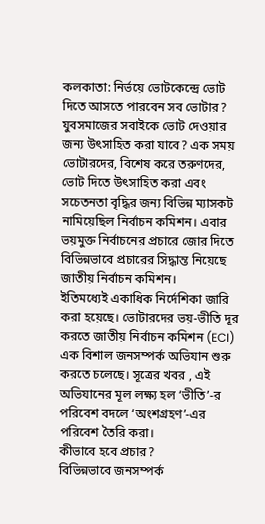কলকাতা: নির্ভয়ে ভোটকেন্দ্রে ভোট দিতে আসতে পারবেন সব ভোটার? যুবসমাজের সবাইকে ভোট দেওয়ার জন্য উৎসাহিত করা যাবে? এক সময় ভোটারদের, বিশেষ করে তরুণদের, ভোট দিতে উৎসাহিত করা এবং সচেতনতা বৃদ্ধির জন্য বিভিন্ন ম্যাসকট নামিয়েছিল নির্বাচন কমিশন। এবার ভয়মুক্ত নির্বাচনের প্রচারে জোর দিতে বিভিন্নভাবে প্রচারের সিদ্ধান্ত নিয়েছে জাতীয় নির্বাচন কমিশন।
ইতিমধ্যেই একাধিক নির্দেশিকা জারি করা হয়েছে। ভোটারদের ভয়-ভীতি দূর করতে জাতীয় নির্বাচন কমিশন (ECI) এক বিশাল জনসম্পর্ক অভিযান শুরু করতে চলেছে। সূত্রের খবর , এই অভিযানের মূল লক্ষ্য হল ‘ভীতি’-র পরিবেশ বদলে ‘অংশগ্রহণ’-এর পরিবেশ তৈরি করা।
কীভাবে হবে প্রচার?
বিভিন্নভাবে জনসম্পর্ক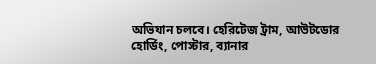অভিযান চলবে। হেরিটেজ ট্রাম, আউটডোর হোর্ডিং, পোস্টার, ব্যানার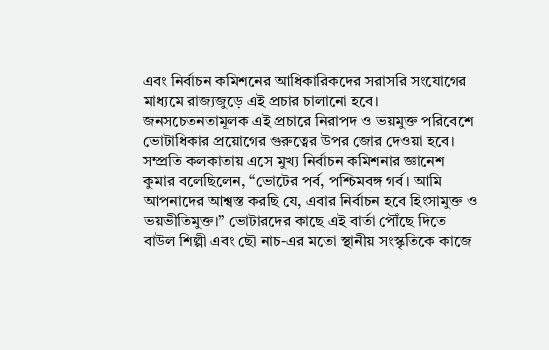এবং নির্বাচন কমিশনের আধিকারিকদের সরাসরি সংযোগের মাধ্যমে রাজ্যজুড়ে এই প্রচার চালানো হবে। জনসচেতনতামূলক এই প্রচারে নিরাপদ ও ভয়মুক্ত পরিবেশে ভোটাধিকার প্রয়োগের গুরুত্বের উপর জোর দেওয়া হবে।
সম্প্রতি কলকাতায় এসে মুখ্য নির্বাচন কমিশনার জ্ঞানেশ কুমার বলেছিলেন, “ভোটের পর্ব, পশ্চিমবঙ্গ গর্ব। আমি আপনাদের আশ্বস্ত করছি যে, এবার নির্বাচন হবে হিংসামুক্ত ও ভয়ভীতিমুক্ত।” ভোটারদের কাছে এই বার্তা পৌঁছে দিতে বাউল শিল্পী এবং ছৌ নাচ-এর মতো স্থানীয় সংস্কৃতিকে কাজে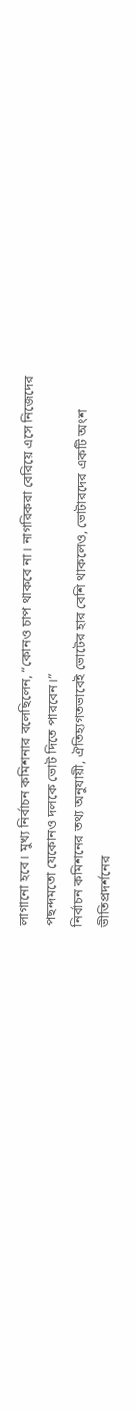লাগানো হবে। মুখ্য নির্বাচন কমিশনার বলেছিলেন, “কোনও চাপ থাকবে না। নাগরিকরা বেরিয়ে এসে নিজেদের পছন্দমতো যেকোনও দলকে ভোট দিতে পারবেন।”
নির্বাচন কমিশনের তথ্য অনুযায়ী, ঐতিহ্যগতভাবেই ভোটের হার বেশি থাকলেও, ভোটারদের একটি অংশ ভীতিপ্রদর্শনের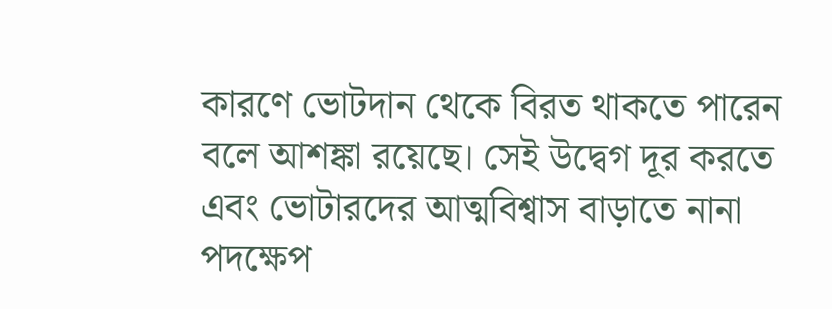কারণে ভোটদান থেকে বিরত থাকতে পারেন বলে আশঙ্কা রয়েছে। সেই উদ্বেগ দূর করতে এবং ভোটারদের আত্মবিশ্বাস বাড়াতে নানা পদক্ষেপ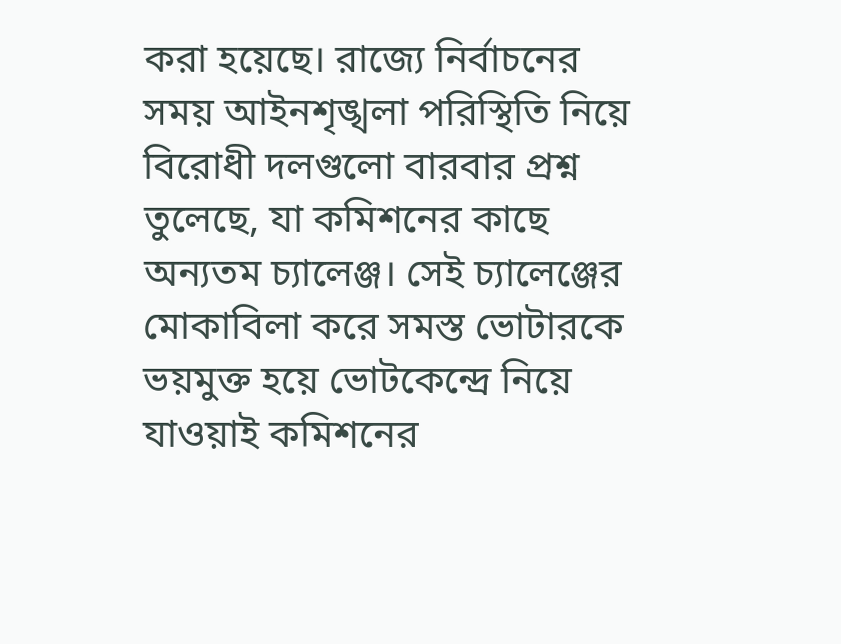করা হয়েছে। রাজ্যে নির্বাচনের সময় আইনশৃঙ্খলা পরিস্থিতি নিয়ে বিরোধী দলগুলো বারবার প্রশ্ন তুলেছে, যা কমিশনের কাছে অন্যতম চ্যালেঞ্জ। সেই চ্যালেঞ্জের মোকাবিলা করে সমস্ত ভোটারকে ভয়মুক্ত হয়ে ভোটকেন্দ্রে নিয়ে যাওয়াই কমিশনের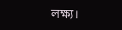লক্ষ্য।